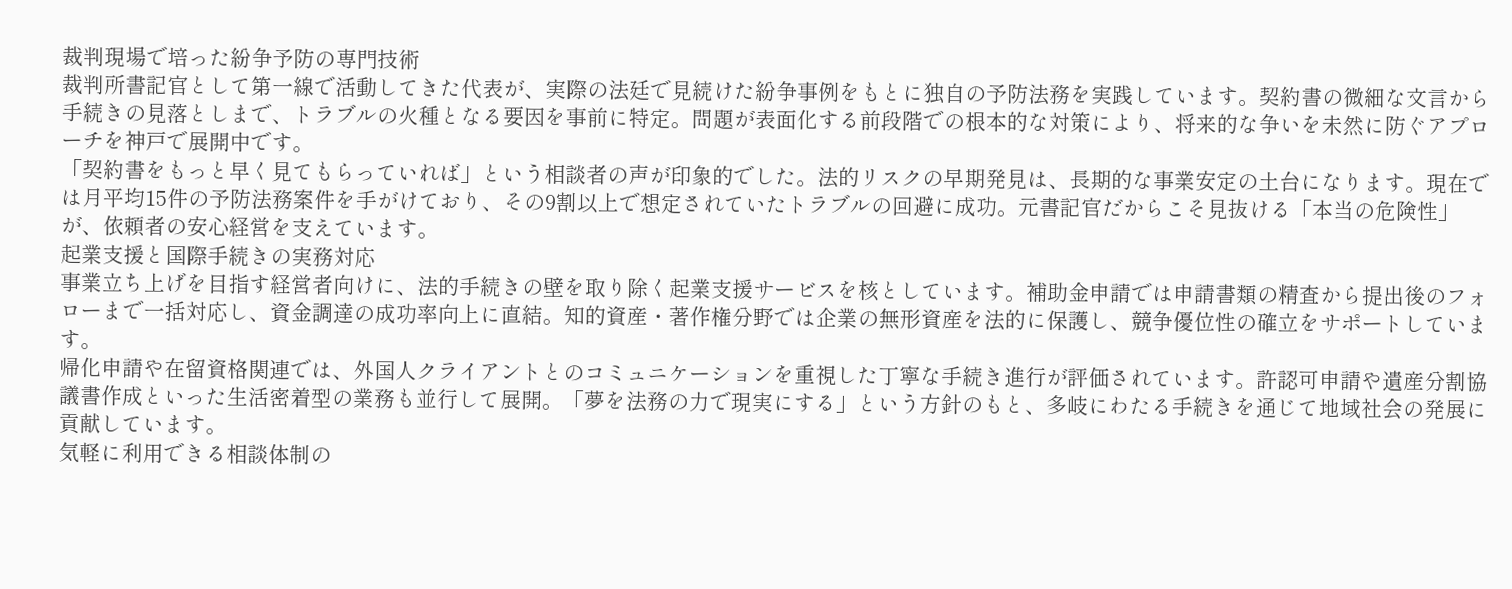裁判現場で培った紛争予防の専門技術
裁判所書記官として第一線で活動してきた代表が、実際の法廷で見続けた紛争事例をもとに独自の予防法務を実践しています。契約書の微細な文言から手続きの見落としまで、トラブルの火種となる要因を事前に特定。問題が表面化する前段階での根本的な対策により、将来的な争いを未然に防ぐアプローチを神戸で展開中です。
「契約書をもっと早く見てもらっていれば」という相談者の声が印象的でした。法的リスクの早期発見は、長期的な事業安定の土台になります。現在では月平均15件の予防法務案件を手がけており、その9割以上で想定されていたトラブルの回避に成功。元書記官だからこそ見抜ける「本当の危険性」が、依頼者の安心経営を支えています。
起業支援と国際手続きの実務対応
事業立ち上げを目指す経営者向けに、法的手続きの壁を取り除く起業支援サービスを核としています。補助金申請では申請書類の精査から提出後のフォローまで一括対応し、資金調達の成功率向上に直結。知的資産・著作権分野では企業の無形資産を法的に保護し、競争優位性の確立をサポートしています。
帰化申請や在留資格関連では、外国人クライアントとのコミュニケーションを重視した丁寧な手続き進行が評価されています。許認可申請や遺産分割協議書作成といった生活密着型の業務も並行して展開。「夢を法務の力で現実にする」という方針のもと、多岐にわたる手続きを通じて地域社会の発展に貢献しています。
気軽に利用できる相談体制の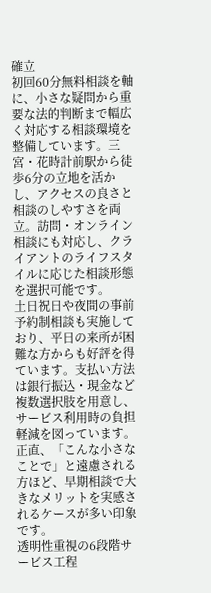確立
初回60分無料相談を軸に、小さな疑問から重要な法的判断まで幅広く対応する相談環境を整備しています。三宮・花時計前駅から徒歩6分の立地を活かし、アクセスの良さと相談のしやすさを両立。訪問・オンライン相談にも対応し、クライアントのライフスタイルに応じた相談形態を選択可能です。
土日祝日や夜間の事前予約制相談も実施しており、平日の来所が困難な方からも好評を得ています。支払い方法は銀行振込・現金など複数選択肢を用意し、サービス利用時の負担軽減を図っています。正直、「こんな小さなことで」と遠慮される方ほど、早期相談で大きなメリットを実感されるケースが多い印象です。
透明性重視の6段階サービス工程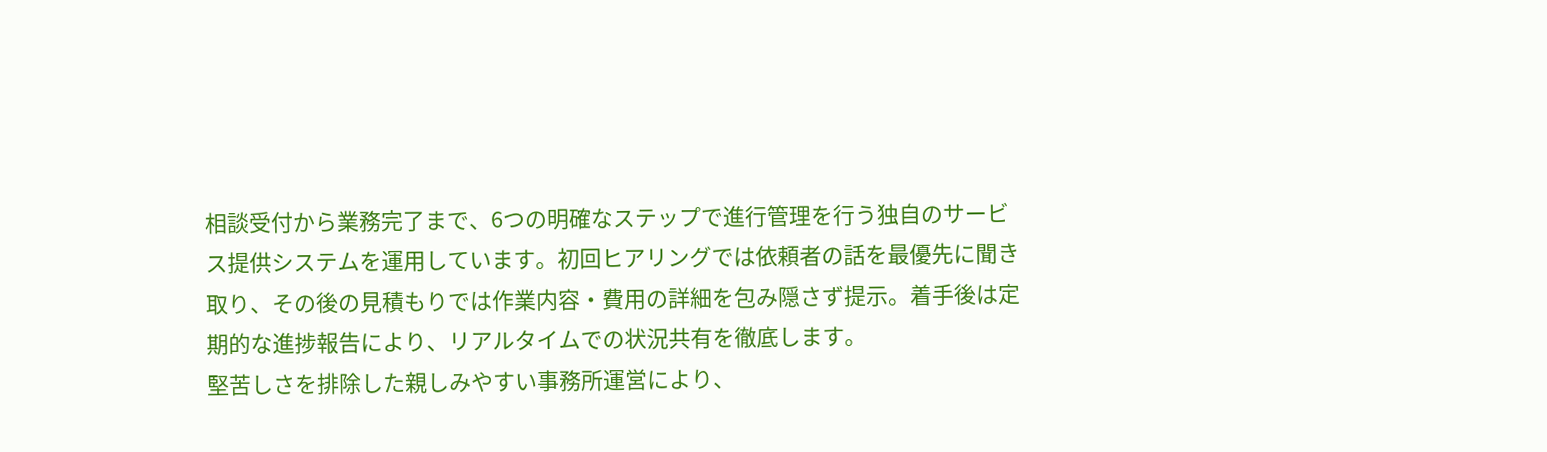相談受付から業務完了まで、6つの明確なステップで進行管理を行う独自のサービス提供システムを運用しています。初回ヒアリングでは依頼者の話を最優先に聞き取り、その後の見積もりでは作業内容・費用の詳細を包み隠さず提示。着手後は定期的な進捗報告により、リアルタイムでの状況共有を徹底します。
堅苦しさを排除した親しみやすい事務所運営により、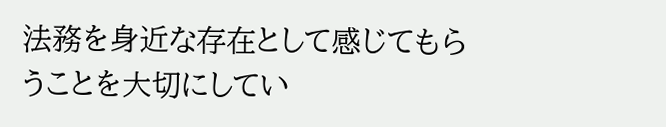法務を身近な存在として感じてもらうことを大切にしてい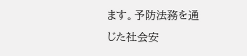ます。予防法務を通じた社会安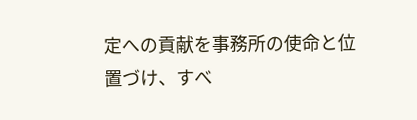定への貢献を事務所の使命と位置づけ、すべ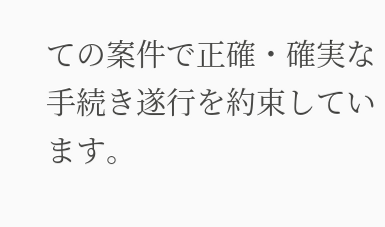ての案件で正確・確実な手続き遂行を約束しています。